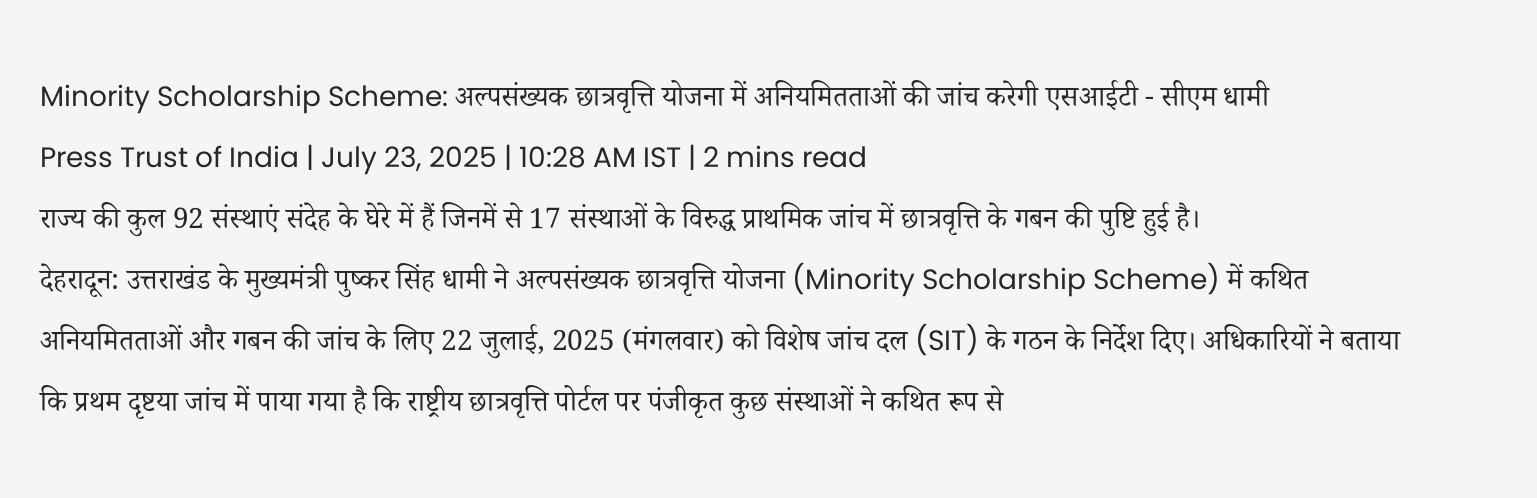Minority Scholarship Scheme: अल्पसंख्यक छात्रवृत्ति योजना में अनियमितताओं की जांच करेगी एसआईटी - सीएम धामी
Press Trust of India | July 23, 2025 | 10:28 AM IST | 2 mins read
राज्य की कुल 92 संस्थाएं संदेह के घेरे में हैं जिनमें से 17 संस्थाओं के विरुद्ध प्राथमिक जांच में छात्रवृत्ति के गबन की पुष्टि हुई है।
देहरादून: उत्तराखंड के मुख्यमंत्री पुष्कर सिंह धामी ने अल्पसंख्यक छात्रवृत्ति योजना (Minority Scholarship Scheme) में कथित अनियमितताओं और गबन की जांच के लिए 22 जुलाई, 2025 (मंगलवार) को विशेष जांच दल (SIT) के गठन के निर्देश दिए। अधिकारियों ने बताया कि प्रथम दृष्टया जांच में पाया गया है कि राष्ट्रीय छात्रवृत्ति पोर्टल पर पंजीकृत कुछ संस्थाओं ने कथित रूप से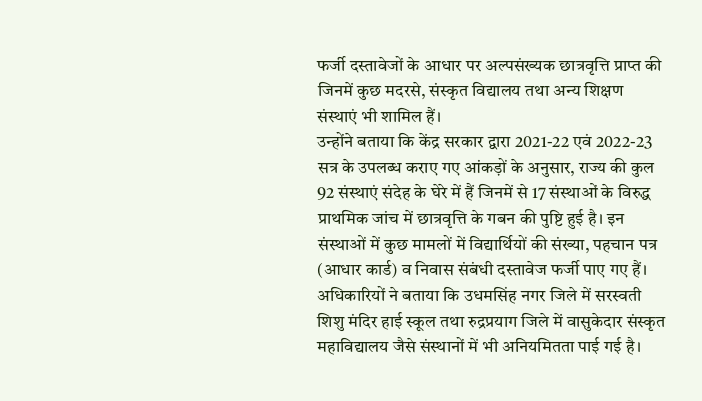फर्जी दस्तावेजों के आधार पर अल्पसंख्यक छात्रवृत्ति प्राप्त की जिनमें कुछ मदरसे, संस्कृत विद्यालय तथा अन्य शिक्षण संस्थाएं भी शामिल हैं।
उन्होंने बताया कि केंद्र सरकार द्वारा 2021-22 एवं 2022-23 सत्र के उपलब्ध कराए गए आंकड़ों के अनुसार, राज्य की कुल 92 संस्थाएं संदेह के घेरे में हैं जिनमें से 17 संस्थाओं के विरुद्ध प्राथमिक जांच में छात्रवृत्ति के गबन की पुष्टि हुई है। इन संस्थाओं में कुछ मामलों में विद्यार्थियों की संख्या, पहचान पत्र (आधार कार्ड) व निवास संबंधी दस्तावेज फर्जी पाए गए हैं।
अधिकारियों ने बताया कि उधमसिंह नगर जिले में सरस्वती शिशु मंदिर हाई स्कूल तथा रुद्रप्रयाग जिले में वासुकेदार संस्कृत महाविद्यालय जैसे संस्थानों में भी अनियमितता पाई गई है।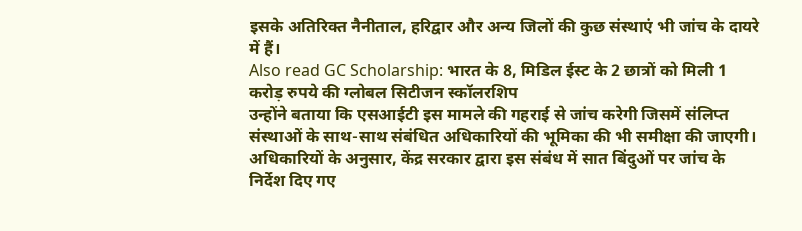इसके अतिरिक्त नैनीताल, हरिद्वार और अन्य जिलों की कुछ संस्थाएं भी जांच के दायरे में हैं।
Also read GC Scholarship: भारत के 8, मिडिल ईस्ट के 2 छात्रों को मिली 1 करोड़ रुपये की ग्लोबल सिटीजन स्कॉलरशिप
उन्होंने बताया कि एसआईटी इस मामले की गहराई से जांच करेगी जिसमें संलिप्त संस्थाओं के साथ-साथ संबंधित अधिकारियों की भूमिका की भी समीक्षा की जाएगी। अधिकारियों के अनुसार, केंद्र सरकार द्वारा इस संबंध में सात बिंदुओं पर जांच के निर्देश दिए गए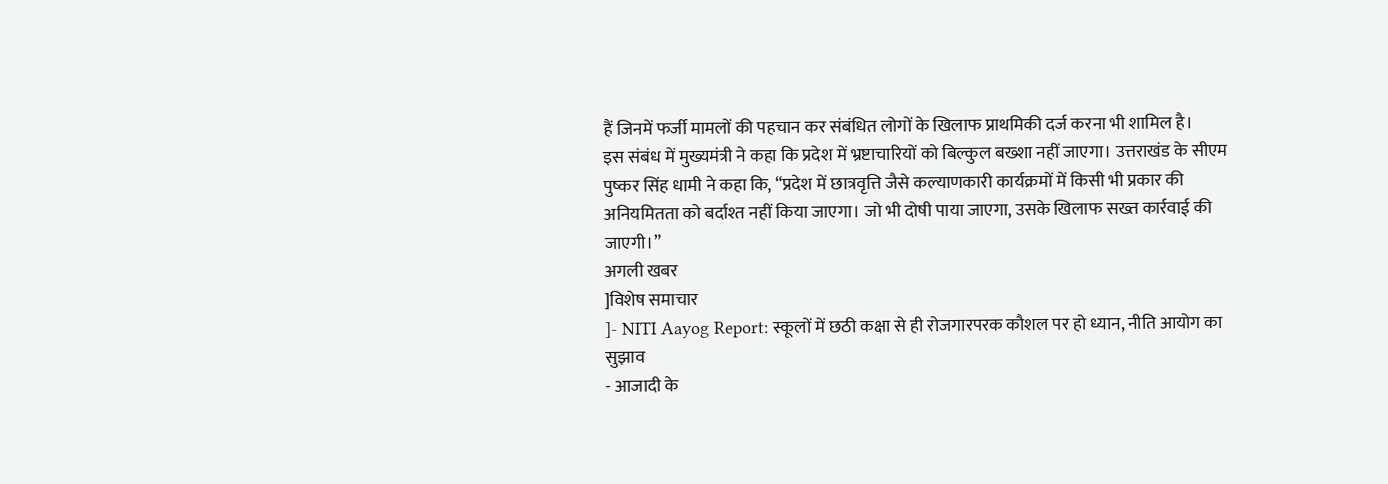हैं जिनमें फर्जी मामलों की पहचान कर संबंधित लोगों के खिलाफ प्राथमिकी दर्ज करना भी शामिल है।
इस संबंध में मुख्यमंत्री ने कहा कि प्रदेश में भ्रष्टाचारियों को बिल्कुल बख्शा नहीं जाएगा। उत्तराखंड के सीएम पुष्कर सिंह धामी ने कहा कि, “प्रदेश में छात्रवृत्ति जैसे कल्याणकारी कार्यक्रमों में किसी भी प्रकार की अनियमितता को बर्दाश्त नहीं किया जाएगा। जो भी दोषी पाया जाएगा, उसके खिलाफ सख्त कार्रवाई की जाएगी।”
अगली खबर
]विशेष समाचार
]- NITI Aayog Report: स्कूलों में छठी कक्षा से ही रोजगारपरक कौशल पर हो ध्यान, नीति आयोग का सुझाव
- आजादी के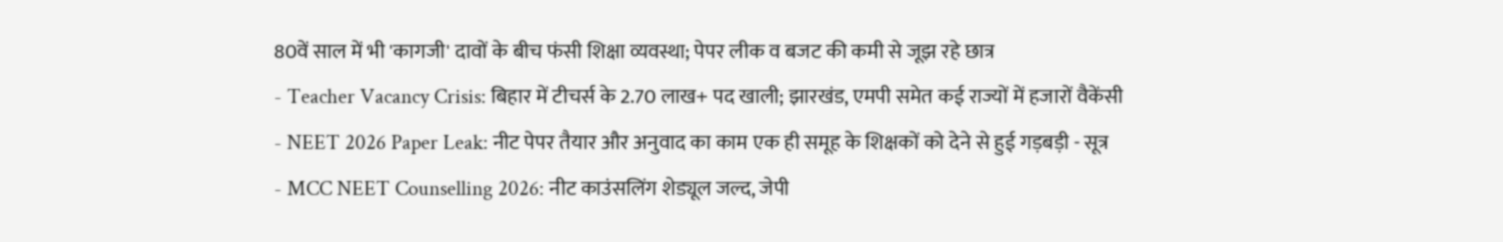80वें साल में भी 'कागजी' दावों के बीच फंसी शिक्षा व्यवस्था; पेपर लीक व बजट की कमी से जूझ रहे छात्र
- Teacher Vacancy Crisis: बिहार में टीचर्स के 2.70 लाख+ पद खाली; झारखंड, एमपी समेत कई राज्यों में हजारों वैकेंसी
- NEET 2026 Paper Leak: नीट पेपर तैयार और अनुवाद का काम एक ही समूह के शिक्षकों को देने से हुई गड़बड़ी - सूत्र
- MCC NEET Counselling 2026: नीट काउंसलिंग शेड्यूल जल्द, जेपी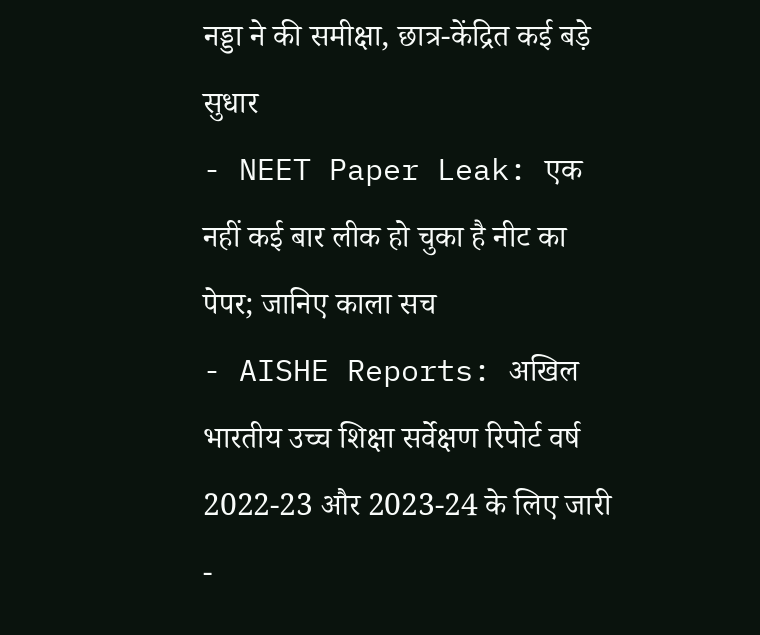नड्डा ने की समीक्षा, छात्र-केंद्रित कई बड़े सुधार
- NEET Paper Leak: एक नहीं कई बार लीक हो चुका है नीट का पेपर; जानिए काला सच
- AISHE Reports: अखिल भारतीय उच्च शिक्षा सर्वेक्षण रिपोर्ट वर्ष 2022-23 और 2023-24 के लिए जारी
-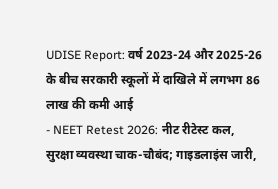UDISE Report: वर्ष 2023-24 और 2025-26 के बीच सरकारी स्कूलों में दाखिले में लगभग 86 लाख की कमी आई
- NEET Retest 2026: नीट रीटेस्ट कल, सुरक्षा व्यवस्था चाक-चौबंद; गाइडलाइंस जारी,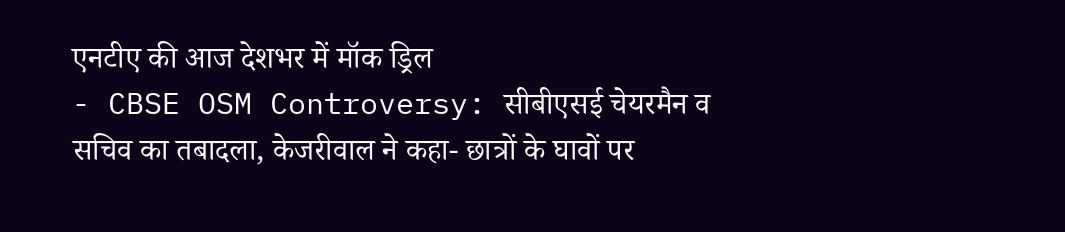एनटीए की आज देशभर में मॉक ड्रिल
- CBSE OSM Controversy: सीबीएसई चेयरमैन व सचिव का तबादला, केजरीवाल ने कहा- छात्रों के घावों पर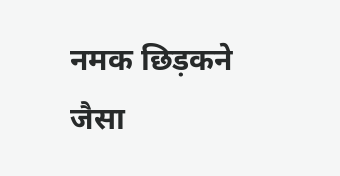नमक छिड़कने जैसा